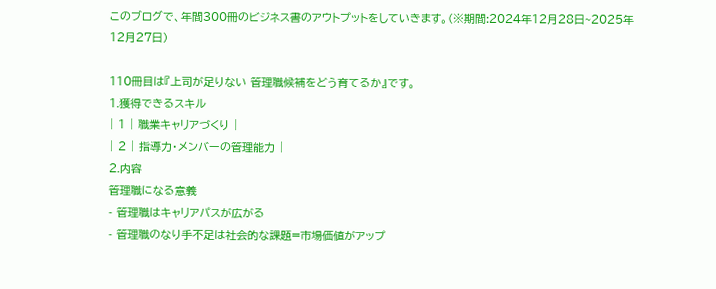このブログで、年間300冊のビジネス書のアウトプットをしていきます。(※期間:2024年12月28日~2025年12月27日)

110冊目は『上司が足りない 管理職候補をどう育てるか』です。
1.獲得できるスキル
| 1 | 職業キャリアづくり |
| 2 | 指導力・メンバーの管理能力 |
2.内容
管理職になる意義
- 管理職はキャリアパスが広がる
- 管理職のなり手不足は社会的な課題=市場価値がアップ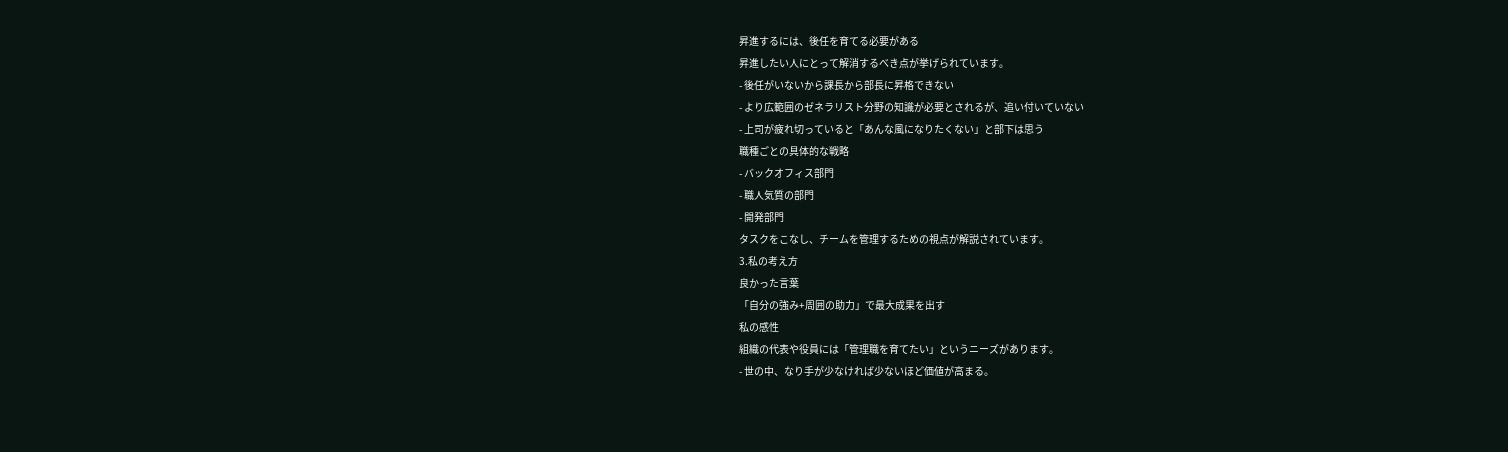昇進するには、後任を育てる必要がある
昇進したい人にとって解消するべき点が挙げられています。
- 後任がいないから課長から部長に昇格できない
- より広範囲のゼネラリスト分野の知識が必要とされるが、追い付いていない
- 上司が疲れ切っていると「あんな風になりたくない」と部下は思う
職種ごとの具体的な戦略
- バックオフィス部門
- 職人気質の部門
- 開発部門
タスクをこなし、チームを管理するための視点が解説されています。
3.私の考え方
良かった言葉
「自分の強み+周囲の助力」で最大成果を出す
私の感性
組織の代表や役員には「管理職を育てたい」というニーズがあります。
- 世の中、なり手が少なければ少ないほど価値が高まる。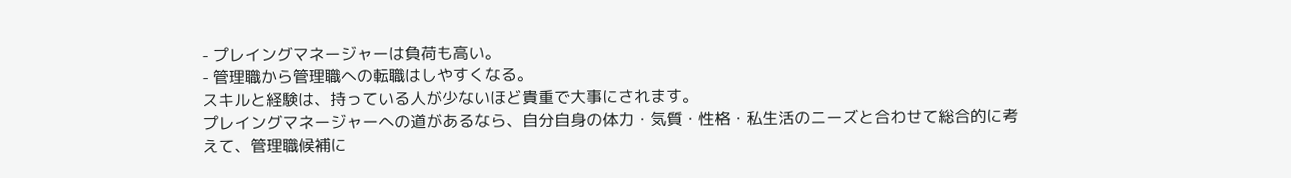- プレイングマネージャーは負荷も高い。
- 管理職から管理職への転職はしやすくなる。
スキルと経験は、持っている人が少ないほど貴重で大事にされます。
プレイングマネージャーへの道があるなら、自分自身の体力・気質・性格・私生活のニーズと合わせて総合的に考えて、管理職候補に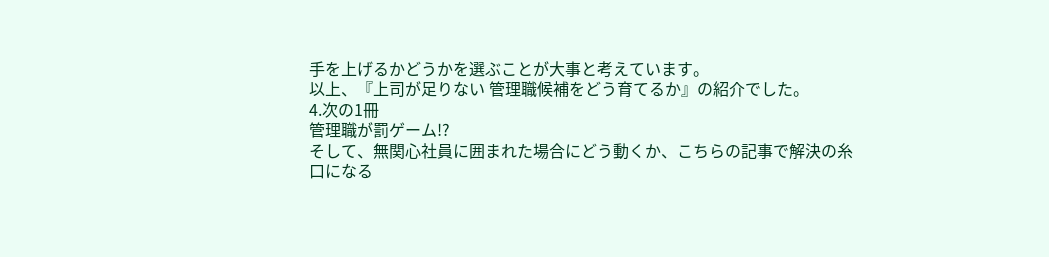手を上げるかどうかを選ぶことが大事と考えています。
以上、『上司が足りない 管理職候補をどう育てるか』の紹介でした。
4.次の1冊
管理職が罰ゲーム!?
そして、無関心社員に囲まれた場合にどう動くか、こちらの記事で解決の糸口になる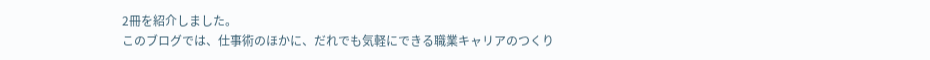2冊を紹介しました。
このブログでは、仕事術のほかに、だれでも気軽にできる職業キャリアのつくり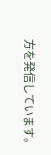方を発信しています。